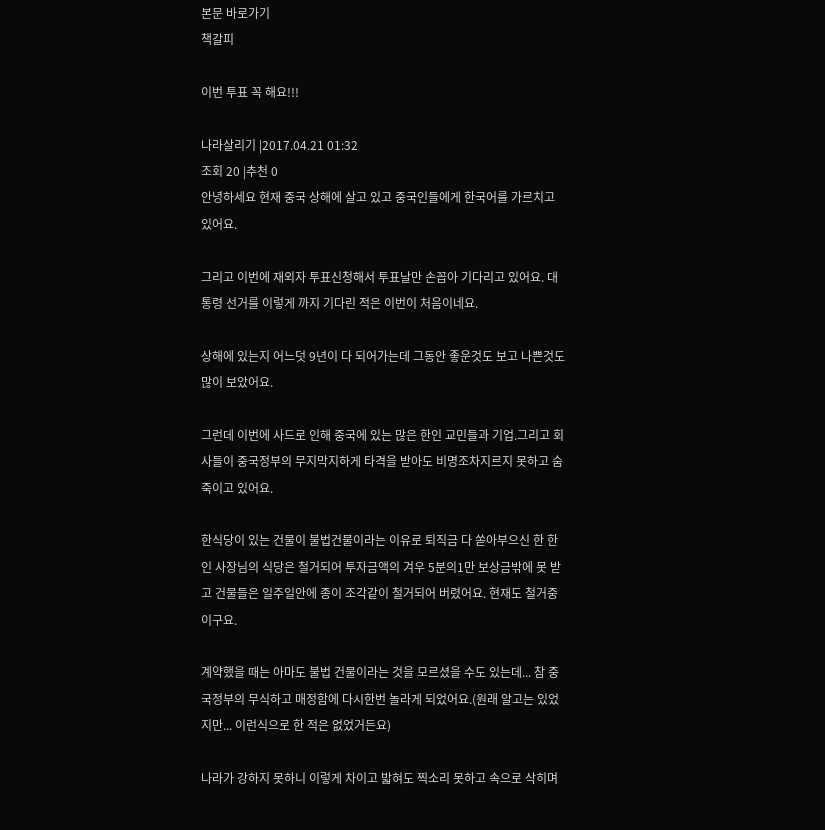본문 바로가기
책갈피

이번 투표 꼭 해요!!!

나라살리기 |2017.04.21 01:32
조회 20 |추천 0
안녕하세요 현재 중국 상해에 살고 있고 중국인들에게 한국어를 가르치고 있어요.

그리고 이번에 재외자 투표신청해서 투표날만 손꼽아 기다리고 있어요. 대통령 선거를 이렇게 까지 기다린 적은 이번이 처음이네요.

상해에 있는지 어느덧 9년이 다 되어가는데 그동안 좋운것도 보고 나쁜것도 많이 보았어요.

그런데 이번에 사드로 인해 중국에 있는 많은 한인 교민들과 기업.그리고 회사들이 중국정부의 무지막지하게 타격을 받아도 비명조차지르지 못하고 숨죽이고 있어요.

한식당이 있는 건물이 불법건물이라는 이유로 퇴직금 다 쏟아부으신 한 한인 사장님의 식당은 철거되어 투자금액의 겨우 5분의1만 보상금밖에 못 받고 건물들은 일주일안에 종이 조각같이 철거되어 버렸어요. 현재도 철거중이구요.

계약했을 때는 아마도 불법 건물이라는 것을 모르셨을 수도 있는데... 참 중국정부의 무식하고 매정함에 다시한번 놀라게 되었어요.(원래 알고는 있었지만... 이런식으로 한 적은 없었거든요)

나라가 강하지 못하니 이렇게 차이고 밟혀도 찍소리 못하고 속으로 삭히며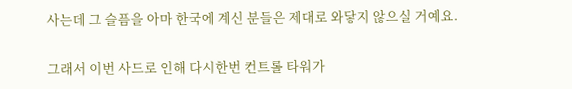사는데 그 슬픔을 아마 한국에 계신 분들은 제대로 와닿지 않으실 거예요.

그래서 이번 사드로 인해 다시한번 컨트롤 타워가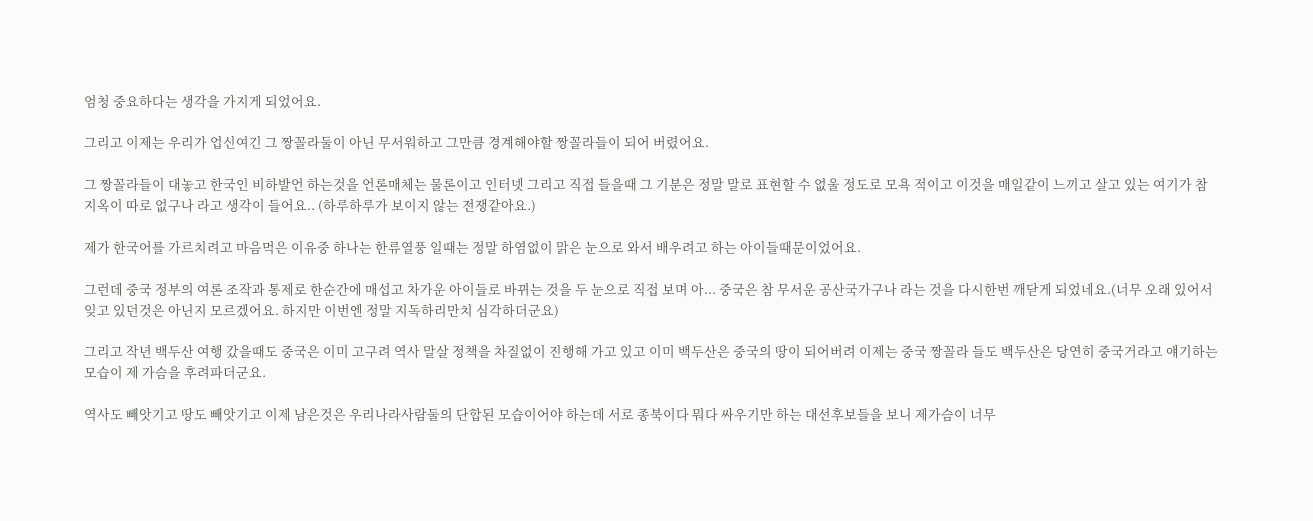엄청 중요하다는 생각을 가지게 되었어요.

그리고 이제는 우리가 업신여긴 그 짱꼴라둘이 아닌 무서워하고 그만큼 경계해야할 짱꼴라들이 되어 버렸어요.

그 짱꼴라들이 대놓고 한국인 비하발언 하는것을 언론매체는 물론이고 인터넷 그리고 직접 들을때 그 기분은 정말 말로 표현할 수 없울 정도로 모욕 적이고 이것을 매일같이 느끼고 살고 있는 여기가 참 지옥이 따로 없구나 라고 생각이 들어요.. (하루하루가 보이지 않는 전쟁같아요.)

제가 한국어를 가르치려고 마음먹은 이유중 하나는 한류열풍 일때는 정말 하염없이 맑은 눈으로 와서 배우려고 하는 아이들때문이었어요.

그런데 중국 정부의 여론 조작과 통제로 한순간에 매섭고 차가운 아이들로 바뀌는 것을 두 눈으로 직접 보며 아... 중국은 참 무서운 공산국가구나 라는 것을 다시한번 깨닫게 되었네요.(너무 오래 있어서 잊고 있던것은 아닌지 모르겠어요. 하지만 이번엔 정말 지독하리만치 심각하더군요)

그리고 작년 백두산 여행 갔을때도 중국은 이미 고구려 역사 말살 정책을 차질없이 진행해 가고 있고 이미 백두산은 중국의 땅이 되어버려 이제는 중국 짱꼴라 들도 백두산은 당연히 중국거라고 얘기하는 모습이 제 가슴을 후려파더군요.

역사도 빼앗기고 땅도 빼앗기고 이제 남은것은 우리나라사람둘의 단합된 모습이어야 하는데 서로 종북이다 뭐다 싸우기만 하는 대선후보들을 보니 제가슴이 너무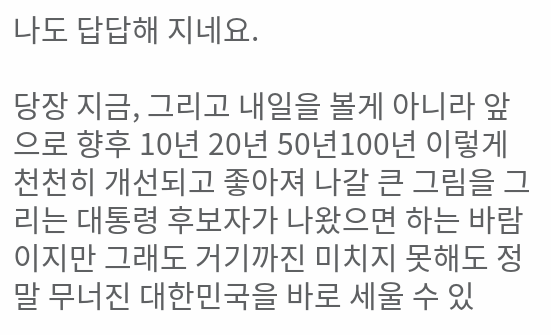나도 답답해 지네요.

당장 지금, 그리고 내일을 볼게 아니라 앞으로 향후 10년 20년 50년100년 이렇게 천천히 개선되고 좋아져 나갈 큰 그림을 그리는 대통령 후보자가 나왔으면 하는 바람이지만 그래도 거기까진 미치지 못해도 정말 무너진 대한민국을 바로 세울 수 있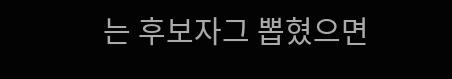는 후보자그 뽑혔으면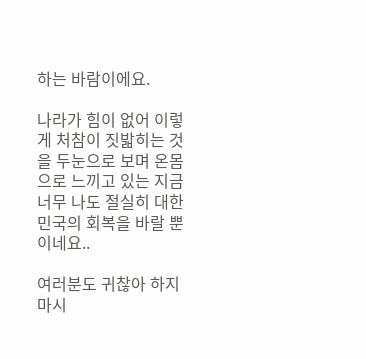하는 바람이에요.

나라가 힘이 없어 이렇게 처참이 짓밟히는 것을 두눈으로 보며 온몸으로 느끼고 있는 지금 너무 나도 절실히 대한민국의 회복을 바랄 뿐이네요..

여러분도 귀찮아 하지 마시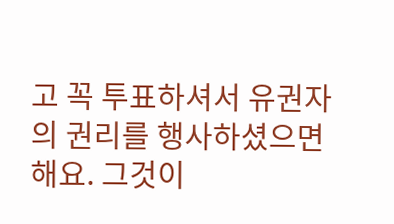고 꼭 투표하셔서 유권자의 권리를 행사하셨으면 해요. 그것이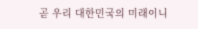곧 우리 대한민국의 미래이니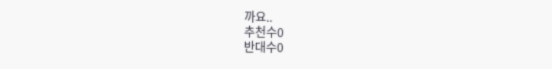까요..
추천수0
반대수0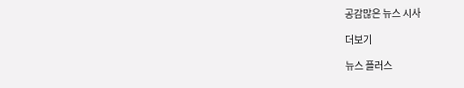공감많은 뉴스 시사

더보기

뉴스 플러스